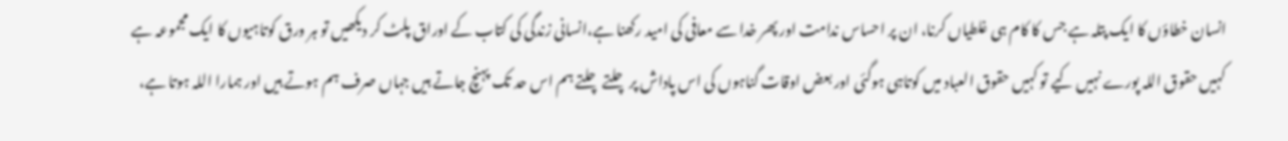انسان خطاؤں کا ایک پتلہ ہے جس کا کام ہی غلطیاں کرنا، ان پر احساس ندامت اور پھر خدا سے معافی کی امید رکھنا ہے،انسانی زندگی کی کتاب کے اوراق پلٹ کر دیکھیں تو ہر ورق کوتاہیوں کا ایک مجموعہ ہے کہیں حقوق اللہ پورے نہیں کیے تو کہیں حقوق العباد میں کوتاہی ہوگئی اور بعض اوقات گناہوں کی اس پاداش پر چلتے چلتے ہم اس حد تک پہنچ جاتے ہیں جہاں صرف ہم ہوتے ہیں اور ہمارا اللہ ہوتا ہے،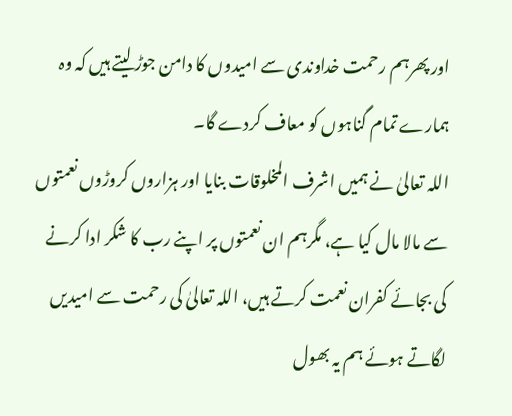اور پھرہم رحمت خداوندی سے امیدوں کا دامن جوڑ لیتے ہیں کہ وہ ہمارے تمام گناہوں کو معاف کردے گا۔
اللہ تعالیٰ نے ہمیں اشرف المخلوقات بنایا اور ہزاروں کروڑوں نعمتوں سے مالا مال کیا ہے، مگرہم ان نعمتوں پر اپنے رب کا شکر ادا کرنے کی بجائے کفران نعمت کرتے ہیں، اللہ تعالیٰ کی رحمت سے امیدیں لگاتے ہوئے ہم یہ بھول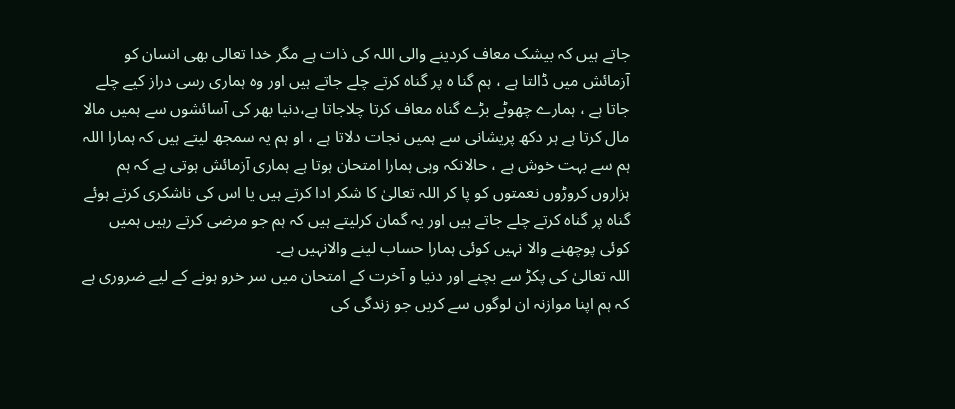جاتے ہیں کہ بیشک معاف کردینے والی اللہ کی ذات ہے مگر خدا تعالی بھی انسان کو آزمائش میں ڈالتا ہے ، ہم گنا ہ پر گناہ کرتے چلے جاتے ہیں اور وہ ہماری رسی دراز کیے چلے جاتا ہے ، ہمارے چھوٹے بڑے گناہ معاف کرتا چلاجاتا ہے،دنیا بھر کی آسائشوں سے ہمیں مالا مال کرتا ہے ہر دکھ پریشانی سے ہمیں نجات دلاتا ہے ، او ہم یہ سمجھ لیتے ہیں کہ ہمارا اللہ ہم سے بہت خوش ہے ، حالانکہ وہی ہمارا امتحان ہوتا ہے ہماری آزمائش ہوتی ہے کہ ہم ہزاروں کروڑوں نعمتوں کو پا کر اللہ تعالیٰ کا شکر ادا کرتے ہیں یا اس کی ناشکری کرتے ہوئے گناہ پر گناہ کرتے چلے جاتے ہیں اور یہ گمان کرلیتے ہیں کہ ہم جو مرضی کرتے رہیں ہمیں کوئی پوچھنے والا نہیں کوئی ہمارا حساب لینے والانہیں ہے۔
اللہ تعالیٰ کی پکڑ سے بچنے اور دنیا و آخرت کے امتحان میں سر خرو ہونے کے لیے ضروری ہے کہ ہم اپنا موازنہ ان لوگوں سے کریں جو زندگی کی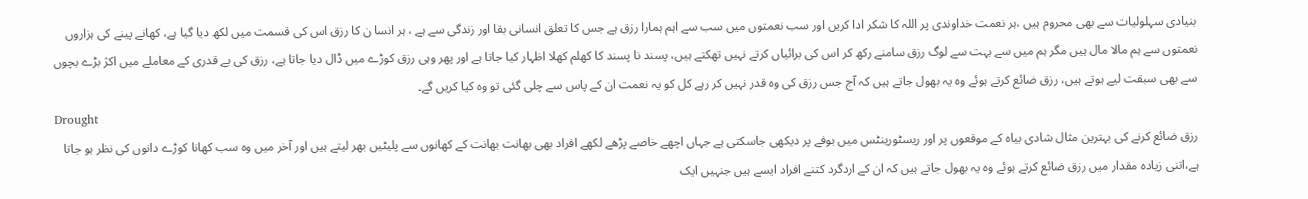بنیادی سہلولیات سے بھی محروم ہیں ،ہر نعمت خداوندی پر اللہ کا شکر ادا کریں اور سب نعمتوں میں سب سے اہم ہمارا رزق ہے جس کا تعلق انسانی بقا اور زندگی سے ہے ، ہر انسا ن کا رزق اس کی قسمت میں لکھ دیا گیا ہے، کھانے پینے کی ہزاروں نعمتوں سے ہم مالا مال ہیں مگر ہم میں سے بہت سے لوگ رزق سامنے رکھ کر اس کی برائیاں کرتے نہیں تھکتے ہیں، پسند نا پسند کا کھلم کھلا اظہار کیا جاتا ہے اور پھر وہی رزق کوڑے میں ڈال دیا جاتا ہے، رزق کی بے قدری کے معاملے میں اکژ بڑے بچوں سے بھی سبقت لیے ہوتے ہیں، رزق ضائع کرتے ہوئے وہ یہ بھول جاتے ہیں کہ آج جس رزق کی وہ قدر نہیں کر رہے کل کو یہ نعمت ان کے پاس سے چلی گئی تو وہ کیا کریں گے۔
Drought
رزق ضائع کرنے کی بہترین مثال شادی بیاہ کے موقعوں پر اور ریسٹورینٹس میں بوفے پر دیکھی جاسکتی ہے جہاں اچھے خاصے پڑھے لکھے افراد بھی بھانت بھانت کے کھانوں سے پلیٹیں بھر لیتے ہیں اور آخر میں وہ سب کھانا کوڑے دانوں کی نظر ہو جاتا ہے،اتنی زیادہ مقدار میں رزق ضائع کرتے ہوئے وہ یہ بھول جاتے ہیں کہ ان کے اردگرد کتنے افراد ایسے ہیں جنہیں ایک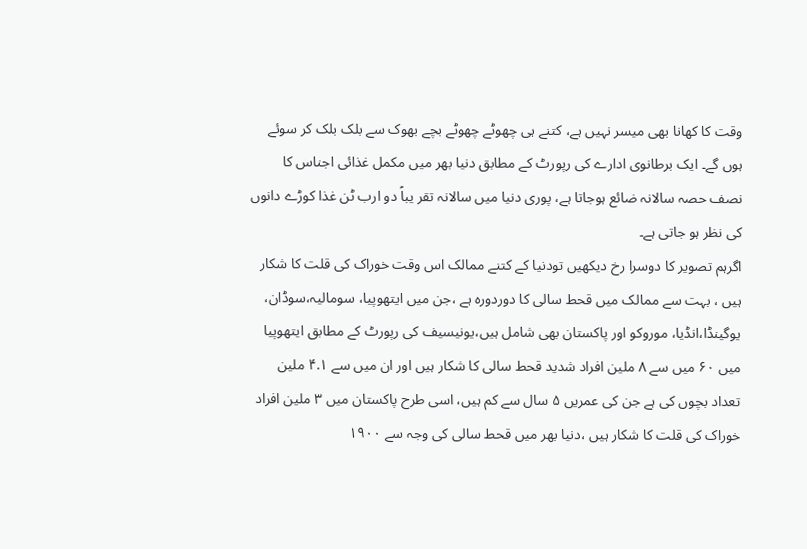وقت کا کھانا بھی میسر نہیں ہے، کتنے ہی چھوٹے چھوٹے بچے بھوک سے بلک بلک کر سوئے ہوں گے۔ ایک برطانوی ادارے کی رپورٹ کے مطابق دنیا بھر میں مکمل غذائی اجناس کا نصف حصہ سالانہ ضائع ہوجاتا ہے، پوری دنیا میں سالانہ تقر یباً دو ارب ٹن غذا کوڑے دانوں کی نظر ہو جاتی ہے۔
اگرہم تصویر کا دوسرا رخ دیکھیں تودنیا کے کتنے ممالک اس وقت خوراک کی قلت کا شکار ہیں ، بہت سے ممالک میں قحط سالی کا دوردورہ ہے ،جن میں ایتھوپیا، سومالیہ،سوڈان، یوگینڈا،انڈیا، موروکو اور پاکستان بھی شامل ہیں،یونیسیف کی رپورٹ کے مطابق ایتھوپیا میں ۶۰ میں سے ۸ ملین افراد شدید قحط سالی کا شکار ہیں اور ان میں سے ۴.۱ ملین تعداد بچوں کی ہے جن کی عمریں ۵ سال سے کم ہیں، اسی طرح پاکستان میں ۳ ملین افراد خوراک کی قلت کا شکار ہیں ،دنیا بھر میں قحط سالی کی وجہ سے ۱۹۰۰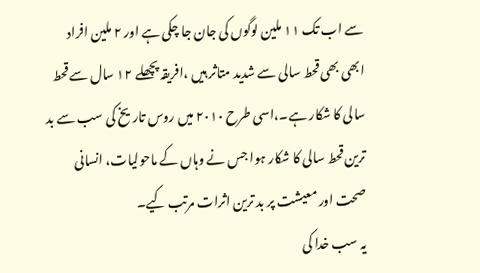سے اب تک ۱۱ ملین لوگوں کی جان جا چکی ہے اور ۲ ملین افراد ابھی بھی قحط سالی سے شدید متاثر ہیں ،افریقہ پچھلے ۱۲ سال سے قحط سالی کا شکار ہے۔،اسی طرح ۲۰۱۰ میں روس تاریخ کی سب سے بد ترین قحط سالی کا شکار ہوا جس نے وہاں کے ماحولیات، انسانی صحت اور معیشت پر بد ترین اثرات مرتب کیے۔
یہ سب خدا کی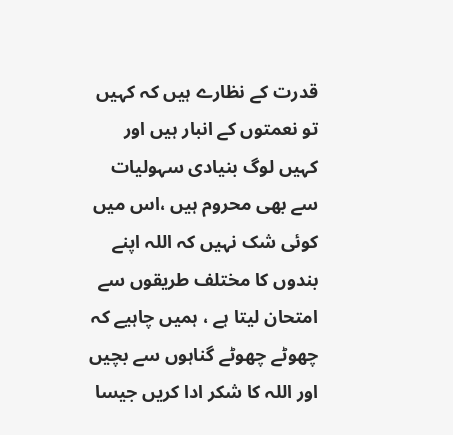قدرت کے نظارے ہیں کہ کہیں تو نعمتوں کے انبار ہیں اور کہیں لوگ بنیادی سہولیات سے بھی محروم ہیں ،اس میں کوئی شک نہیں کہ اللہ اپنے بندوں کا مختلف طریقوں سے امتحان لیتا ہے ، ہمیں چاہیے کہ چھوٹے چھوٹے گناہوں سے بچیں اور اللہ کا شکر ادا کریں جیسا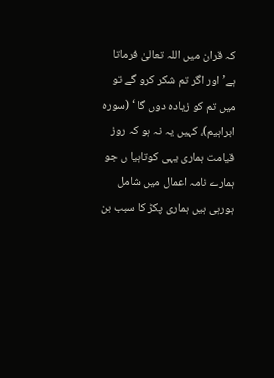کہ قران میں اللہ تعالیٰ فرماتا ہے’ اور اگر تم شکر کرو گے تو میں تم کو زیادہ دوں گا ‘ (سورہ ابراہیم)، کہیں یہ نہ ہو کہ روز قیامت ہماری یہی کوتاہیا ں جو ہمارے نامہ اعمال میں شامل ہورہی ہیں ہماری پکڑ کا سبب بن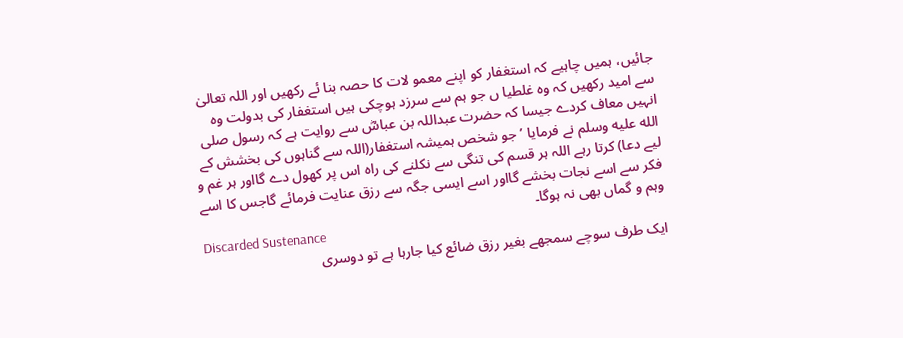جائیں، ہمیں چاہیے کہ استغفار کو اپنے معمو لات کا حصہ بنا ئے رکھیں اور اللہ تعالیٰ سے امید رکھیں کہ وہ غلطیا ں جو ہم سے سرزد ہوچکی ہیں استغفار کی بدولت وہ انہیں معاف کردے جیسا کہ حضرت عبداللہ بن عباسؓ سے روایت ہے کہ رسول صلى الله عليه وسلم نے فرمایا ’جو شخص ہمیشہ استغفار(اللہ سے گناہوں کی بخشش کے لیے دعا) کرتا رہے اللہ ہر قسم کی تنگی سے نکلنے کی راہ اس پر کھول دے گااور ہر غم و فکر سے اسے نجات بخشے گااور اسے ایسی جگہ سے رزق عنایت فرمائے گاجس کا اسے وہم و گماں بھی نہ ہوگا۔
Discarded Sustenance
ایک طرف سوچے سمجھے بغیر رزق ضائع کیا جارہا ہے تو دوسری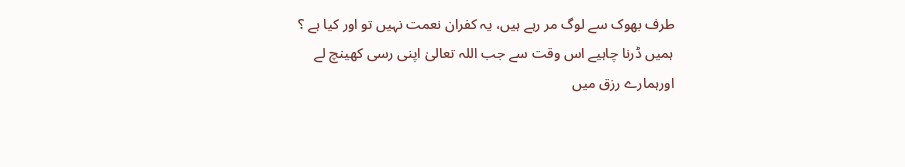طرف بھوک سے لوگ مر رہے ہیں، یہ کفران نعمت نہیں تو اور کیا ہے ؟ ہمیں ڈرنا چاہیے اس وقت سے جب اللہ تعالیٰ اپنی رسی کھینچ لے اورہمارے رزق میں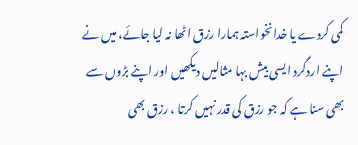کمی کردے یا خدانخواستہ ہمارا رزق اٹھا نہ لیا جائے، میں نے اپنے اردگرد ایسی بیش بہا مثالیں دیکھیں اور اپنے بڑوں سے بھی سنا ہے کہ جو رزق کی قدر نہیں کرتا ، رزق بھی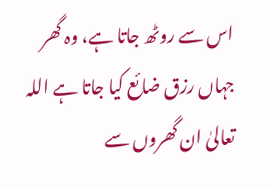اس سے روٹھ جاتا ہے، وہ گھر جہاں رزق ضائع کیا جاتا ہے اللہ تعالیٰ ان گھروں سے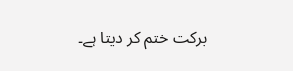برکت ختم کر دیتا ہے۔